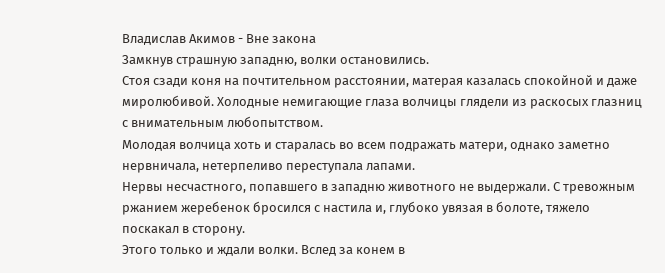Владислав Акимов - Вне закона
Замкнув страшную западню, волки остановились.
Стоя сзади коня на почтительном расстоянии, матерая казалась спокойной и даже миролюбивой. Холодные немигающие глаза волчицы глядели из раскосых глазниц с внимательным любопытством.
Молодая волчица хоть и старалась во всем подражать матери, однако заметно нервничала, нетерпеливо переступала лапами.
Нервы несчастного, попавшего в западню животного не выдержали. С тревожным ржанием жеребенок бросился с настила и, глубоко увязая в болоте, тяжело поскакал в сторону.
Этого только и ждали волки. Вслед за конем в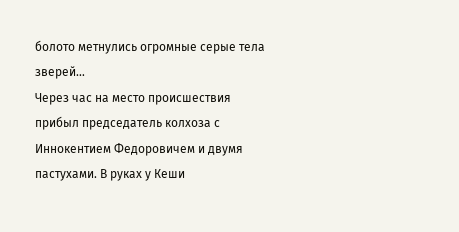болото метнулись огромные серые тела зверей…
Через час на место происшествия прибыл председатель колхоза с Иннокентием Федоровичем и двумя пастухами. В руках у Кеши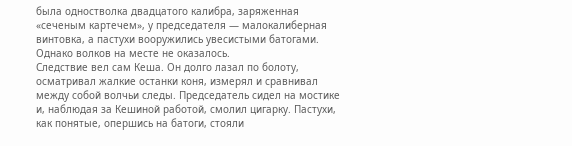была одностволка двадцатого калибра, заряженная «сеченым картечем», у председателя — малокалиберная винтовка, а пастухи вооружились увесистыми батогами. Однако волков на месте не оказалось.
Следствие вел сам Кеша. Он долго лазал по болоту, осматривал жалкие останки коня, измерял и сравнивал между собой волчьи следы. Председатель сидел на мостике и, наблюдая за Кешиной работой, смолил цигарку. Пастухи, как понятые, опершись на батоги, стояли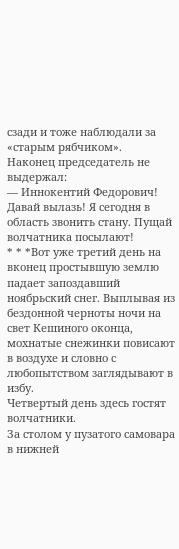сзади и тоже наблюдали за «старым рябчиком».
Наконец председатель не выдержал:
— Иннокентий Федорович! Давай вылазь! Я сегодня в область звонить стану. Пущай волчатника посылают!
* * *Вот уже третий день на вконец простывшую землю падает запоздавший ноябрьский снег. Выплывая из бездонной черноты ночи на свет Кешиного оконца, мохнатые снежинки повисают в воздухе и словно с любопытством заглядывают в избу.
Четвертый день здесь гостят волчатники.
За столом у пузатого самовара в нижней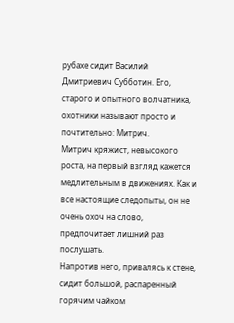рубахе сидит Василий Дмитриевич Субботин. Его, старого и опытного волчатника, охотники называют просто и почтительно: Митрич.
Митрич кряжист, невысокого роста, на первый взгляд кажется медлительным в движениях. Как и все настоящие следопыты, он не очень охоч на слово, предпочитает лишний раз послушать.
Напротив него, привалясь к стене, сидит большой, распаренный горячим чайком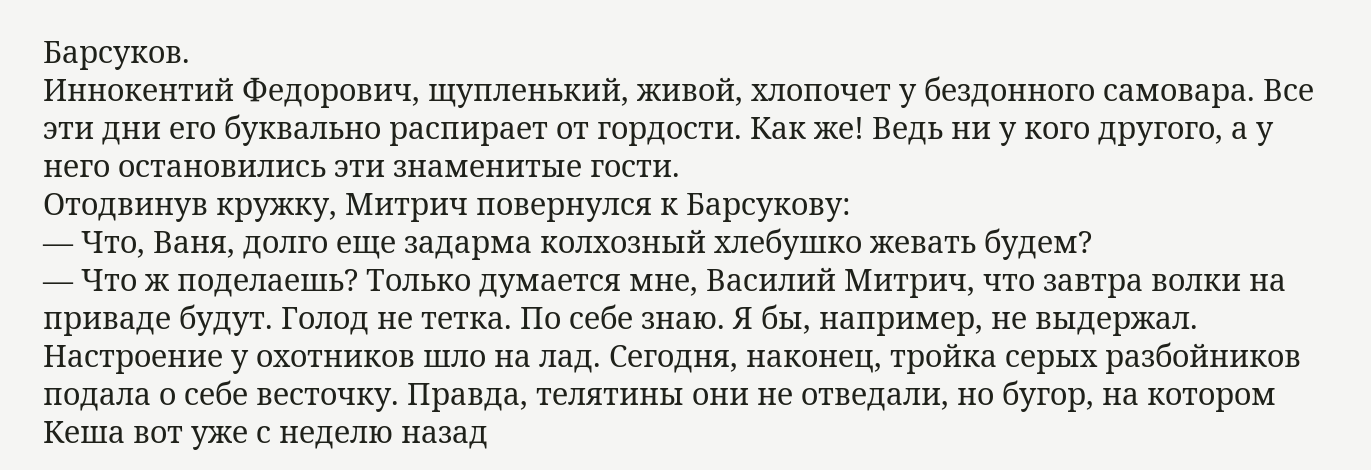Барсуков.
Иннокентий Федорович, щупленький, живой, хлопочет у бездонного самовара. Все эти дни его буквально распирает от гордости. Как же! Ведь ни у кого другого, а у него остановились эти знаменитые гости.
Отодвинув кружку, Митрич повернулся к Барсукову:
— Что, Ваня, долго еще задарма колхозный хлебушко жевать будем?
— Что ж поделаешь? Только думается мне, Василий Митрич, что завтра волки на приваде будут. Голод не тетка. По себе знаю. Я бы, например, не выдержал.
Настроение у охотников шло на лад. Сегодня, наконец, тройка серых разбойников подала о себе весточку. Правда, телятины они не отведали, но бугор, на котором Кеша вот уже с неделю назад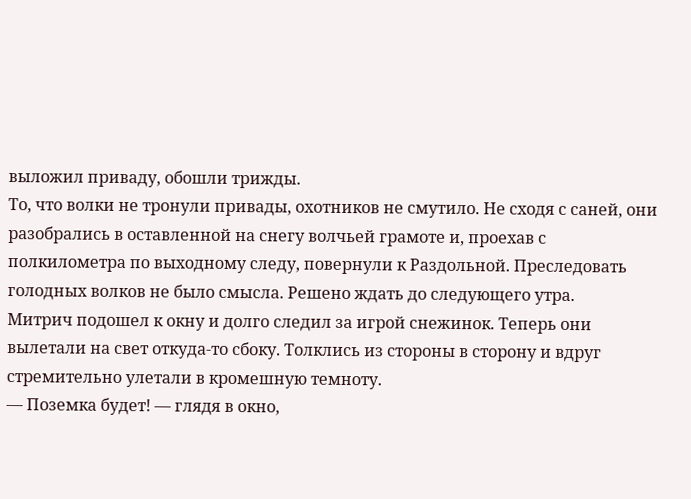выложил приваду, обошли трижды.
То, что волки не тронули привады, охотников не смутило. Не сходя с саней, они разобрались в оставленной на снегу волчьей грамоте и, проехав с полкилометра по выходному следу, повернули к Раздольной. Преследовать голодных волков не было смысла. Решено ждать до следующего утра.
Митрич подошел к окну и долго следил за игрой снежинок. Теперь они вылетали на свет откуда-то сбоку. Толклись из стороны в сторону и вдруг стремительно улетали в кромешную темноту.
— Поземка будет! — глядя в окно,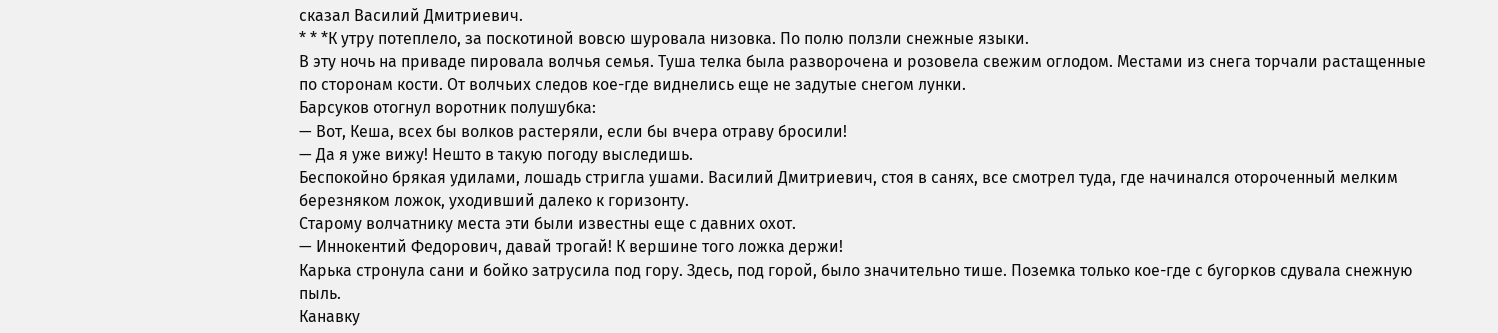сказал Василий Дмитриевич.
* * *К утру потеплело, за поскотиной вовсю шуровала низовка. По полю ползли снежные языки.
В эту ночь на приваде пировала волчья семья. Туша телка была разворочена и розовела свежим оглодом. Местами из снега торчали растащенные по сторонам кости. От волчьих следов кое-где виднелись еще не задутые снегом лунки.
Барсуков отогнул воротник полушубка:
— Вот, Кеша, всех бы волков растеряли, если бы вчера отраву бросили!
— Да я уже вижу! Нешто в такую погоду выследишь.
Беспокойно брякая удилами, лошадь стригла ушами. Василий Дмитриевич, стоя в санях, все смотрел туда, где начинался отороченный мелким березняком ложок, уходивший далеко к горизонту.
Старому волчатнику места эти были известны еще с давних охот.
— Иннокентий Федорович, давай трогай! К вершине того ложка держи!
Карька стронула сани и бойко затрусила под гору. Здесь, под горой, было значительно тише. Поземка только кое-где с бугорков сдувала снежную пыль.
Канавку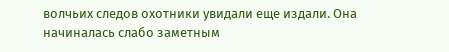волчьих следов охотники увидали еще издали. Она начиналась слабо заметным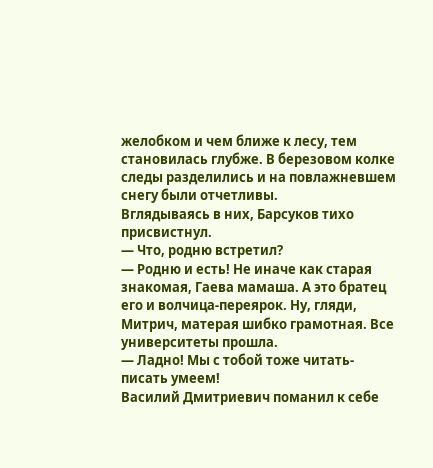желобком и чем ближе к лесу, тем становилась глубже. В березовом колке следы разделились и на повлажневшем снегу были отчетливы.
Вглядываясь в них, Барсуков тихо присвистнул.
— Что, родню встретил?
— Родню и есть! Не иначе как старая знакомая, Гаева мамаша. А это братец его и волчица-переярок. Ну, гляди, Митрич, матерая шибко грамотная. Все университеты прошла.
— Ладно! Мы с тобой тоже читать-писать умеем!
Василий Дмитриевич поманил к себе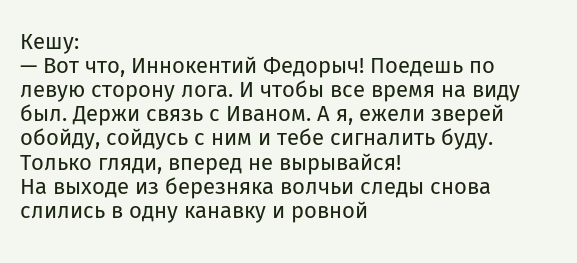Кешу:
— Вот что, Иннокентий Федорыч! Поедешь по левую сторону лога. И чтобы все время на виду был. Держи связь с Иваном. А я, ежели зверей обойду, сойдусь с ним и тебе сигналить буду. Только гляди, вперед не вырывайся!
На выходе из березняка волчьи следы снова слились в одну канавку и ровной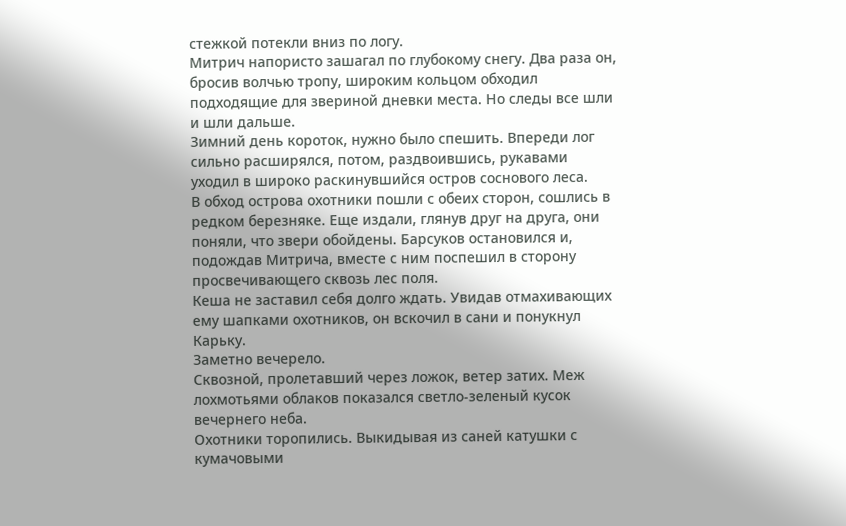стежкой потекли вниз по логу.
Митрич напористо зашагал по глубокому снегу. Два раза он, бросив волчью тропу, широким кольцом обходил подходящие для звериной дневки места. Но следы все шли и шли дальше.
Зимний день короток, нужно было спешить. Впереди лог сильно расширялся, потом, раздвоившись, рукавами уходил в широко раскинувшийся остров соснового леса.
В обход острова охотники пошли с обеих сторон, сошлись в редком березняке. Еще издали, глянув друг на друга, они поняли, что звери обойдены. Барсуков остановился и, подождав Митрича, вместе с ним поспешил в сторону просвечивающего сквозь лес поля.
Кеша не заставил себя долго ждать. Увидав отмахивающих ему шапками охотников, он вскочил в сани и понукнул Карьку.
Заметно вечерело.
Сквозной, пролетавший через ложок, ветер затих. Меж лохмотьями облаков показался светло-зеленый кусок вечернего неба.
Охотники торопились. Выкидывая из саней катушки с кумачовыми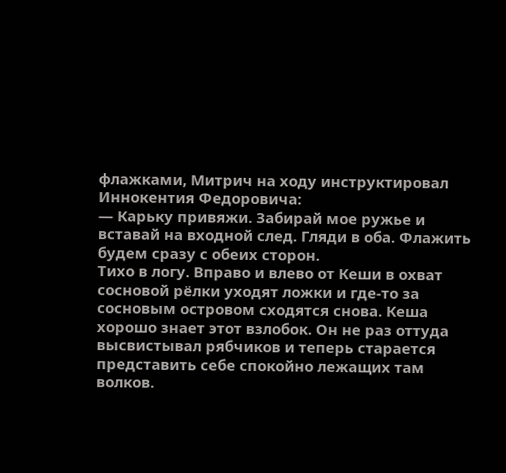флажками, Митрич на ходу инструктировал Иннокентия Федоровича:
— Карьку привяжи. Забирай мое ружье и вставай на входной след. Гляди в оба. Флажить будем сразу с обеих сторон.
Тихо в логу. Вправо и влево от Кеши в охват сосновой рёлки уходят ложки и где-то за сосновым островом сходятся снова. Кеша хорошо знает этот взлобок. Он не раз оттуда высвистывал рябчиков и теперь старается представить себе спокойно лежащих там волков.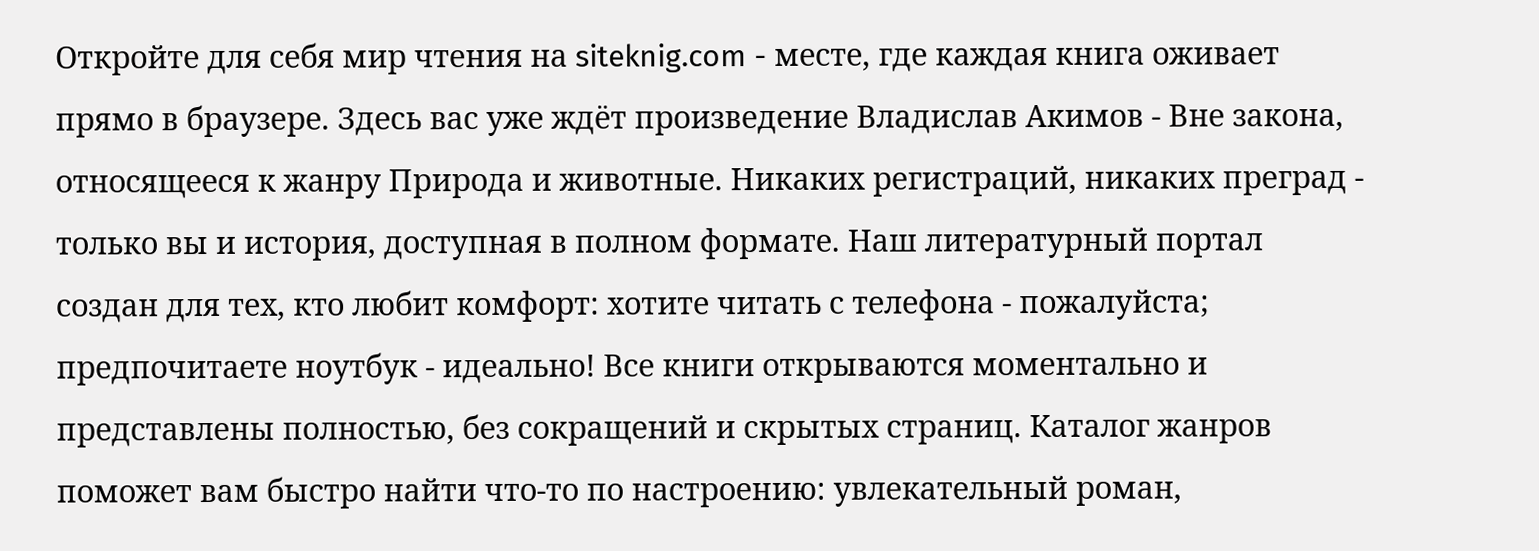Откройте для себя мир чтения на siteknig.com - месте, где каждая книга оживает прямо в браузере. Здесь вас уже ждёт произведение Владислав Акимов - Вне закона, относящееся к жанру Природа и животные. Никаких регистраций, никаких преград - только вы и история, доступная в полном формате. Наш литературный портал создан для тех, кто любит комфорт: хотите читать с телефона - пожалуйста; предпочитаете ноутбук - идеально! Все книги открываются моментально и представлены полностью, без сокращений и скрытых страниц. Каталог жанров поможет вам быстро найти что-то по настроению: увлекательный роман,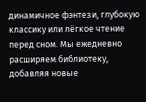динамичное фэнтези, глубокую классику или лёгкое чтение перед сном. Мы ежедневно расширяем библиотеку, добавляя новые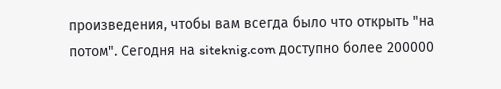произведения, чтобы вам всегда было что открыть "на потом". Сегодня на siteknig.com доступно более 200000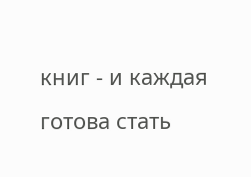книг - и каждая готова стать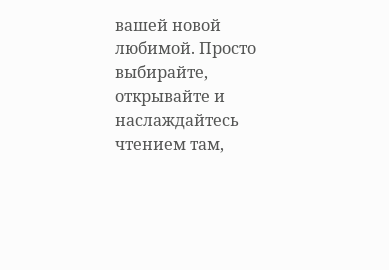вашей новой любимой. Просто выбирайте, открывайте и наслаждайтесь чтением там,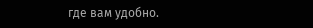где вам удобно.